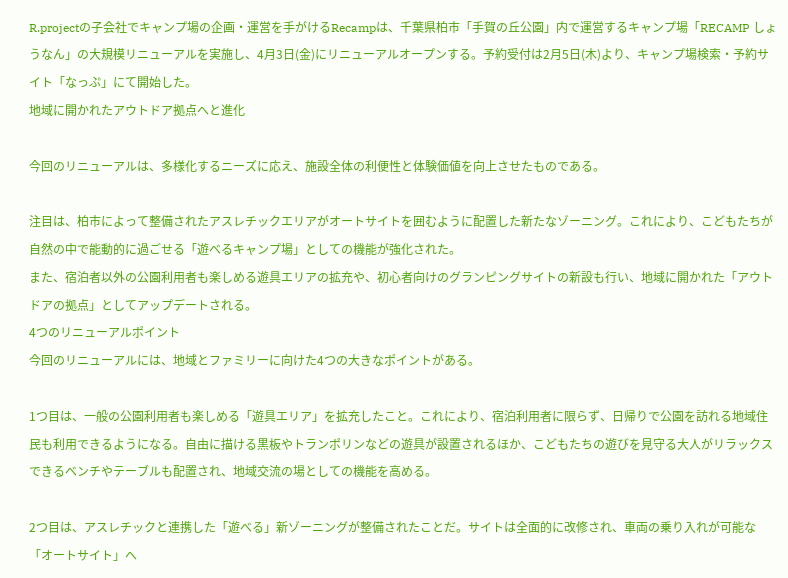R.projectの子会社でキャンプ場の企画・運営を手がけるRecampは、千葉県柏市「手賀の丘公園」内で運営するキャンプ場「RECAMP しょうなん」の大規模リニューアルを実施し、4月3日(金)にリニューアルオープンする。予約受付は2月5日(木)より、キャンプ場検索・予約サイト「なっぷ」にて開始した。
地域に開かれたアウトドア拠点へと進化

今回のリニューアルは、多様化するニーズに応え、施設全体の利便性と体験価値を向上させたものである。

注目は、柏市によって整備されたアスレチックエリアがオートサイトを囲むように配置した新たなゾーニング。これにより、こどもたちが自然の中で能動的に過ごせる「遊べるキャンプ場」としての機能が強化された。
また、宿泊者以外の公園利用者も楽しめる遊具エリアの拡充や、初心者向けのグランピングサイトの新設も行い、地域に開かれた「アウトドアの拠点」としてアップデートされる。
4つのリニューアルポイント
今回のリニューアルには、地域とファミリーに向けた4つの大きなポイントがある。

1つ目は、一般の公園利用者も楽しめる「遊具エリア」を拡充したこと。これにより、宿泊利用者に限らず、日帰りで公園を訪れる地域住民も利用できるようになる。自由に描ける黒板やトランポリンなどの遊具が設置されるほか、こどもたちの遊びを見守る大人がリラックスできるベンチやテーブルも配置され、地域交流の場としての機能を高める。

2つ目は、アスレチックと連携した「遊べる」新ゾーニングが整備されたことだ。サイトは全面的に改修され、車両の乗り入れが可能な「オートサイト」へ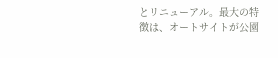とリニューアル。最大の特徴は、オートサイトが公園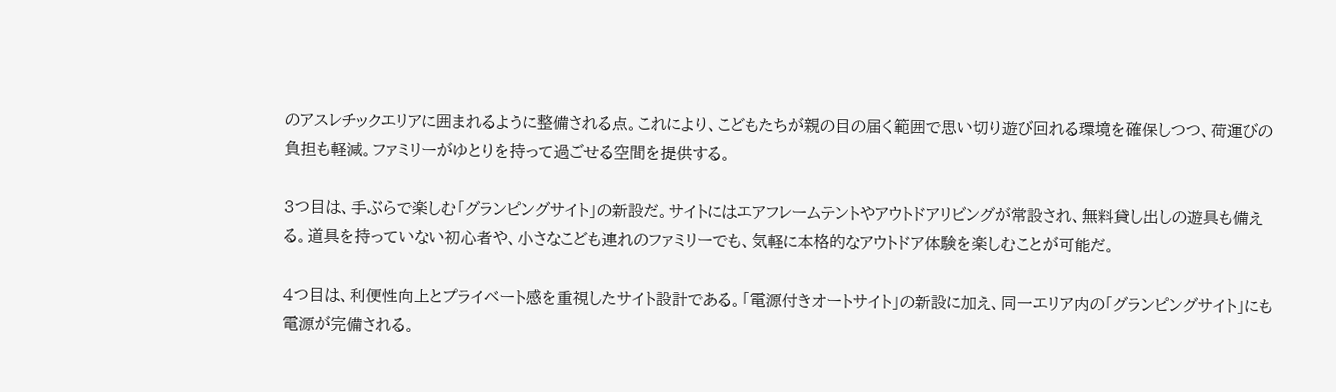のアスレチックエリアに囲まれるように整備される点。これにより、こどもたちが親の目の届く範囲で思い切り遊び回れる環境を確保しつつ、荷運びの負担も軽減。ファミリーがゆとりを持って過ごせる空間を提供する。

3つ目は、手ぶらで楽しむ「グランピングサイト」の新設だ。サイトにはエアフレームテントやアウトドアリビングが常設され、無料貸し出しの遊具も備える。道具を持っていない初心者や、小さなこども連れのファミリーでも、気軽に本格的なアウトドア体験を楽しむことが可能だ。

4つ目は、利便性向上とプライベート感を重視したサイト設計である。「電源付きオートサイト」の新設に加え、同一エリア内の「グランピングサイト」にも電源が完備される。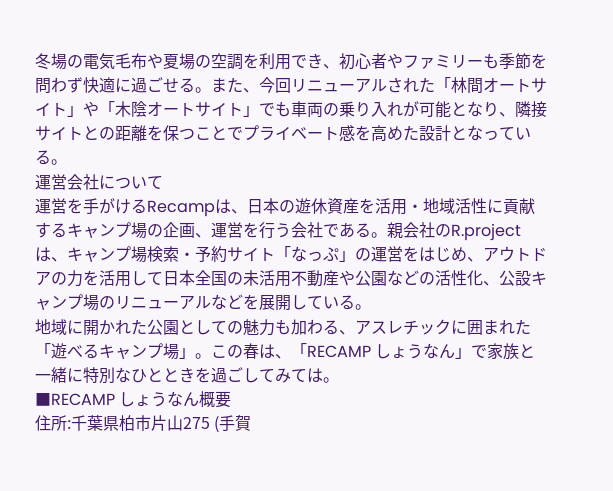冬場の電気毛布や夏場の空調を利用でき、初心者やファミリーも季節を問わず快適に過ごせる。また、今回リニューアルされた「林間オートサイト」や「木陰オートサイト」でも車両の乗り入れが可能となり、隣接サイトとの距離を保つことでプライベート感を高めた設計となっている。
運営会社について
運営を手がけるRecampは、日本の遊休資産を活用・地域活性に貢献するキャンプ場の企画、運営を行う会社である。親会社のR.projectは、キャンプ場検索・予約サイト「なっぷ」の運営をはじめ、アウトドアの力を活用して日本全国の未活用不動産や公園などの活性化、公設キャンプ場のリニューアルなどを展開している。
地域に開かれた公園としての魅力も加わる、アスレチックに囲まれた「遊べるキャンプ場」。この春は、「RECAMP しょうなん」で家族と一緒に特別なひとときを過ごしてみては。
■RECAMP しょうなん概要
住所:千葉県柏市片山275 (手賀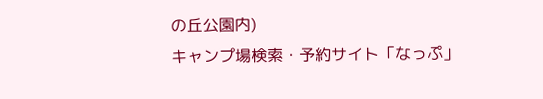の丘公園内)
キャンプ場検索・予約サイト「なっぷ」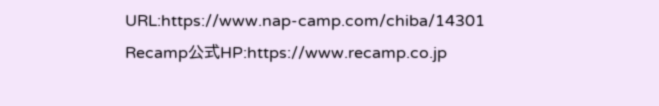URL:https://www.nap-camp.com/chiba/14301
Recamp公式HP:https://www.recamp.co.jp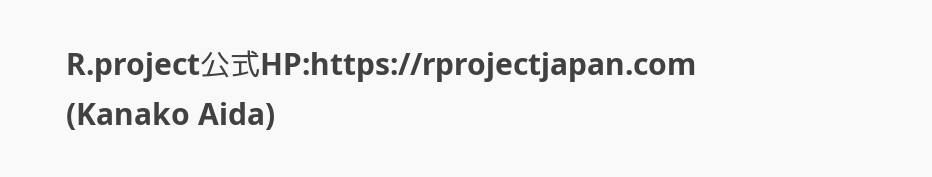R.project公式HP:https://rprojectjapan.com
(Kanako Aida)